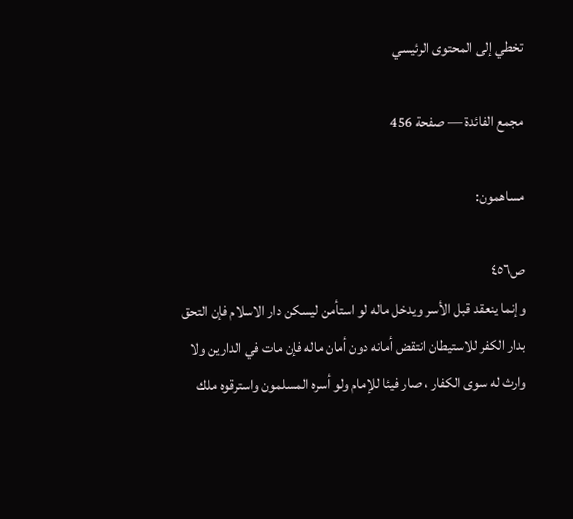تخطي إلى المحتوى الرئيسي

مجمع الفائدة — صفحة 456

مساهمون:

ص٤٥٦
وإنما ينعقد قبل الأسر ويدخل ماله لو استأمن ليسكن دار الاسلام فإن التحق بدار الكفر للاستيطان انتقض أمانه دون أمان ماله فإن مات في الدارين ولا وارث له سوى الكفار ، صار فيئا للإمام ولو أسره المسلمون واسترقوه ملك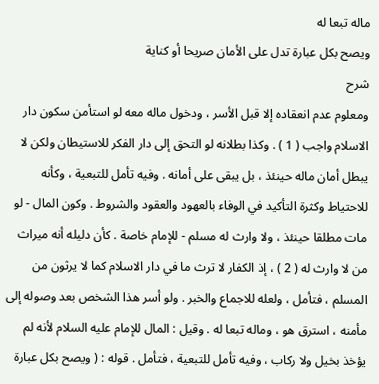ماله تبعا له
ويصح بكل عبارة تدل على الأمان صريحا أو كناية
شرح
ومعلوم عدم انعقاده إلا قبل الأسر ، ودخول ماله معه لو استأمن سكون دار الاسلام واجب ( 1 ) . وكذا بطلانه لو التحق إلى دار الفكر للاستيطان ولكن لا يبطل أمان ماله حينئذ ، بل يبقى على أمانه . وفيه تأمل للتبعية ، وكأنه للاحتياط وكثرة التأكيد في الوفاء بالعهود والعقود والشروط . وكون المال - لو مات مطلقا حينئذ ، ولا وارث له مسلم - للإمام خاصة . كأن دليله أنه ميراث من لا وارث له ( 2 ) ، إذ الكفار لا ترث ما في دار الاسلام كما لا يرثون من المسلم ، فتأمل ، ولعله للاجماع والخبر . ولو أسر هذا الشخص بعد وصوله إلى مأمنه ، استرق هو ، وماله تبعا له . وقيل : المال للإمام عليه السلام لأنه لم يؤخذ بخيل ولا ركاب ، وفيه تأمل للتبعية ، فتأمل . قوله : ( ويصح بكل عبارة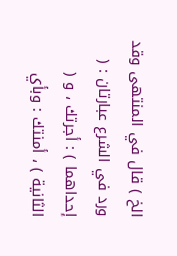الخ ) قال في المنتهى وقد ورد في الشرع عبارتان : ( إحداهما ) : أجرتك ، و ( الثانية ) ، أمنتك : وبأي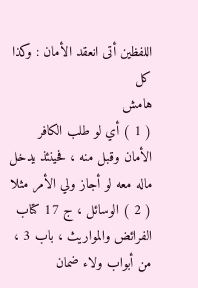اللفظين أتى انعقد الأمان : وكذا كل
هامش
( 1 ) أي لو طلب الكافر الأمان وقبل منه ، فحينئذ يدخل ماله معه لو أجاز ولي الأمر مثلا ( 2 ) الوسائل ، ج 17 كتاب الفرائض والمواريث ، باب 3 ، من أبواب ولاء ضمان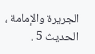الجريرة والإمامة ، الحديث 5 .